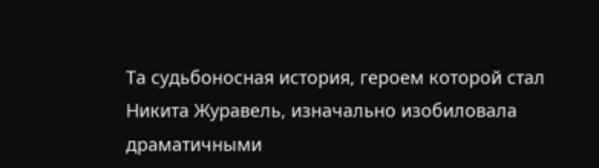Та судьбоносная история, героем которой стал Никита Журавель, изначально изобиловала драматичными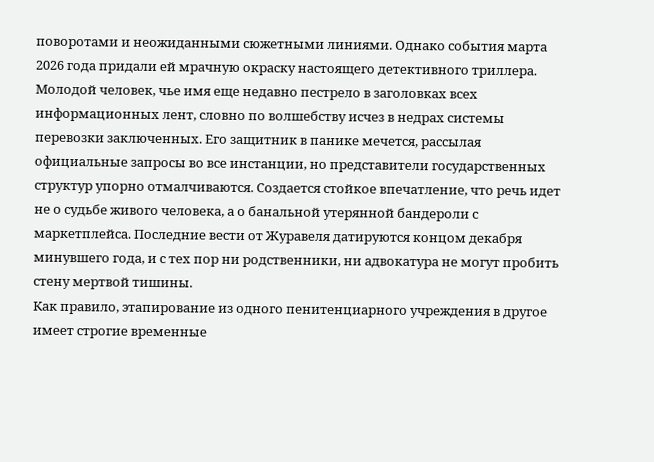поворотами и неожиданными сюжетными линиями. Однако события марта 2026 года придали ей мрачную окраску настоящего детективного триллера.
Молодой человек, чье имя еще недавно пестрело в заголовках всех информационных лент, словно по волшебству исчез в недрах системы перевозки заключенных. Его защитник в панике мечется, рассылая официальные запросы во все инстанции, но представители государственных структур упорно отмалчиваются. Создается стойкое впечатление, что речь идет не о судьбе живого человека, а о банальной утерянной бандероли с маркетплейса. Последние вести от Журавеля датируются концом декабря минувшего года, и с тех пор ни родственники, ни адвокатура не могут пробить стену мертвой тишины.
Как правило, этапирование из одного пенитенциарного учреждения в другое имеет строгие временные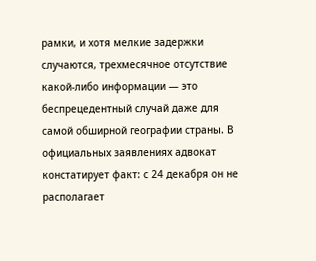рамки, и хотя мелкие задержки случаются, трехмесячное отсутствие какой-либо информации — это беспрецедентный случай даже для самой обширной географии страны. В официальных заявлениях адвокат констатирует факт: с 24 декабря он не располагает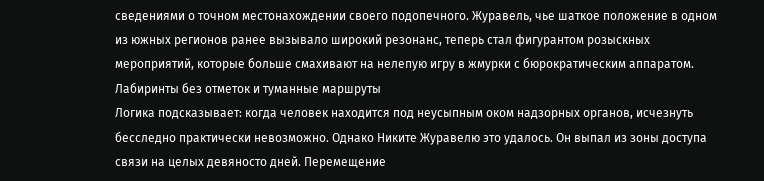сведениями о точном местонахождении своего подопечного. Журавель, чье шаткое положение в одном из южных регионов ранее вызывало широкий резонанс, теперь стал фигурантом розыскных мероприятий, которые больше смахивают на нелепую игру в жмурки с бюрократическим аппаратом.
Лабиринты без отметок и туманные маршруты
Логика подсказывает: когда человек находится под неусыпным оком надзорных органов, исчезнуть бесследно практически невозможно. Однако Никите Журавелю это удалось. Он выпал из зоны доступа связи на целых девяносто дней. Перемещение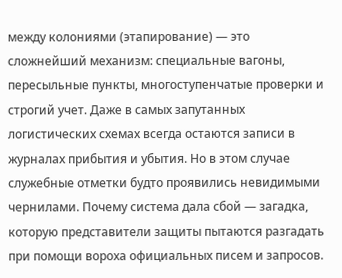между колониями (этапирование) — это сложнейший механизм: специальные вагоны, пересыльные пункты, многоступенчатые проверки и строгий учет. Даже в самых запутанных логистических схемах всегда остаются записи в журналах прибытия и убытия. Но в этом случае служебные отметки будто проявились невидимыми чернилами. Почему система дала сбой — загадка, которую представители защиты пытаются разгадать при помощи вороха официальных писем и запросов.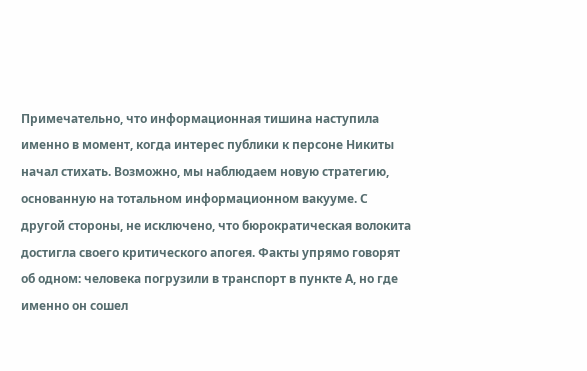Примечательно, что информационная тишина наступила именно в момент, когда интерес публики к персоне Никиты начал стихать. Возможно, мы наблюдаем новую стратегию, основанную на тотальном информационном вакууме. С другой стороны, не исключено, что бюрократическая волокита достигла своего критического апогея. Факты упрямо говорят об одном: человека погрузили в транспорт в пункте А, но где именно он сошел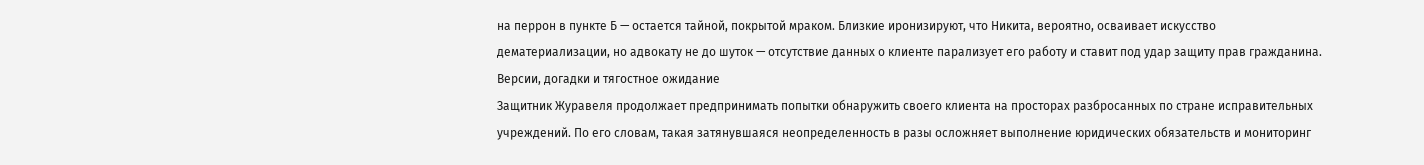на перрон в пункте Б — остается тайной, покрытой мраком. Близкие иронизируют, что Никита, вероятно, осваивает искусство дематериализации, но адвокату не до шуток — отсутствие данных о клиенте парализует его работу и ставит под удар защиту прав гражданина.
Версии, догадки и тягостное ожидание
Защитник Журавеля продолжает предпринимать попытки обнаружить своего клиента на просторах разбросанных по стране исправительных учреждений. По его словам, такая затянувшаяся неопределенность в разы осложняет выполнение юридических обязательств и мониторинг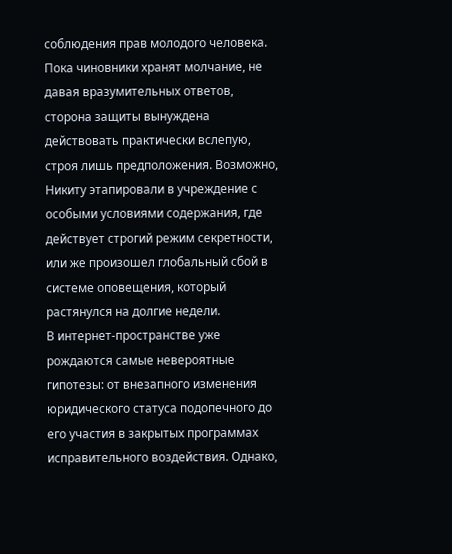соблюдения прав молодого человека. Пока чиновники хранят молчание, не давая вразумительных ответов, сторона защиты вынуждена действовать практически вслепую, строя лишь предположения. Возможно, Никиту этапировали в учреждение с особыми условиями содержания, где действует строгий режим секретности, или же произошел глобальный сбой в системе оповещения, который растянулся на долгие недели.
В интернет-пространстве уже рождаются самые невероятные гипотезы: от внезапного изменения юридического статуса подопечного до его участия в закрытых программах исправительного воздействия. Однако,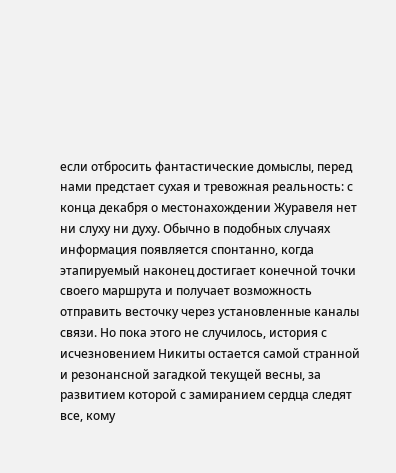если отбросить фантастические домыслы, перед нами предстает сухая и тревожная реальность: с конца декабря о местонахождении Журавеля нет ни слуху ни духу. Обычно в подобных случаях информация появляется спонтанно, когда этапируемый наконец достигает конечной точки своего маршрута и получает возможность отправить весточку через установленные каналы связи. Но пока этого не случилось, история с исчезновением Никиты остается самой странной и резонансной загадкой текущей весны, за развитием которой с замиранием сердца следят все, кому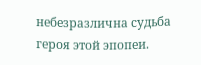небезразлична судьба героя этой эпопеи.